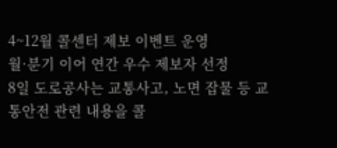4~12월 콜센터 제보 이벤트 운영
월·분기 이어 연간 우수 제보자 선정
8일 도로공사는 교통사고, 노면 잡물 등 교통안전 관련 내용을 콜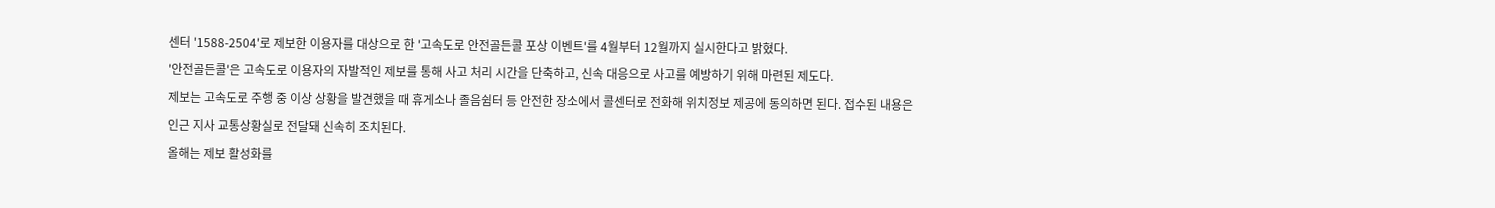센터 '1588-2504'로 제보한 이용자를 대상으로 한 '고속도로 안전골든콜 포상 이벤트'를 4월부터 12월까지 실시한다고 밝혔다.
'안전골든콜'은 고속도로 이용자의 자발적인 제보를 통해 사고 처리 시간을 단축하고, 신속 대응으로 사고를 예방하기 위해 마련된 제도다.
제보는 고속도로 주행 중 이상 상황을 발견했을 때 휴게소나 졸음쉼터 등 안전한 장소에서 콜센터로 전화해 위치정보 제공에 동의하면 된다. 접수된 내용은 인근 지사 교통상황실로 전달돼 신속히 조치된다.
올해는 제보 활성화를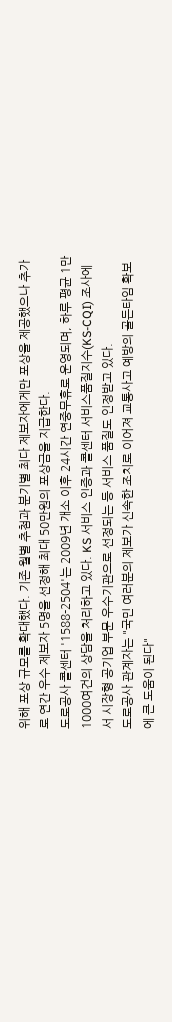위해 포상 규모를 확대했다. 기존 월별 추첨과 분기별 최다 제보자에게만 포상을 제공했으나 추가로 연간 우수 제보자 5명을 선정해 최대 50만원의 포상금을 지급한다.
도로공사 콜센터 '1588-2504'는 2009년 개소 이후 24시간 연중무휴로 운영되며, 하루 평균 1만1000여건의 상담을 처리하고 있다. KS 서비스 인증과 콜센터 서비스품질지수(KS-CQI) 조사에서 시장형 공기업 부문 우수기관으로 선정되는 등 서비스 품질도 인정받고 있다.
도로공사 관계자는 "국민 여러분의 제보가 신속한 조치로 이어져 교통사고 예방의 골든타임 확보에 큰 도움이 된다"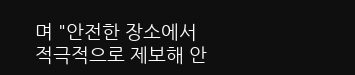며 "안전한 장소에서 적극적으로 제보해 안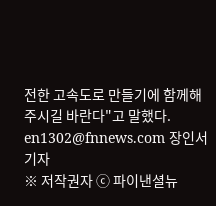전한 고속도로 만들기에 함께해 주시길 바란다"고 말했다.
en1302@fnnews.com 장인서 기자
※ 저작권자 ⓒ 파이낸셜뉴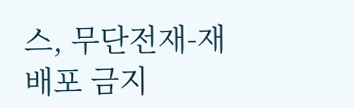스, 무단전재-재배포 금지